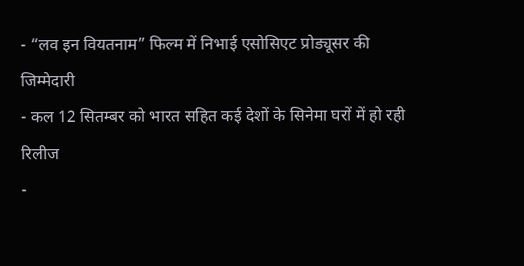- “लव इन वियतनाम” फिल्म में निभाई एसोसिएट प्रोड्यूसर की जिम्मेदारी
- कल 12 सितम्बर को भारत सहित कई देशों के सिनेमा घरों में हो रही रिलीज
-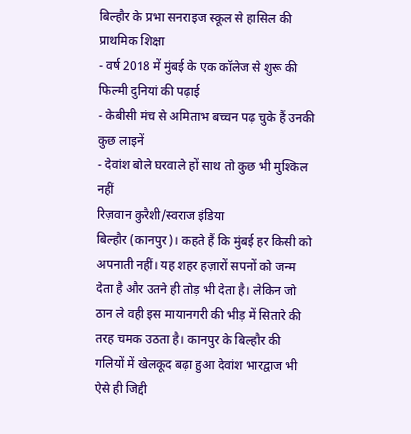बिल्हौर के प्रभा सनराइज स्कूल से हासिल की प्राथमिक शिक्षा
- वर्ष 2018 में मुंबई के एक कॉलेज से शुरू की फिल्मी दुनियां की पढ़ाई
- केबीसी मंच से अमिताभ बच्चन पढ़ चुके हैं उनकी कुछ लाइनें
- देवांश बोले घरवाले हों साथ तो कुछ भी मुश्किल नहीं
रिज़वान कुरैशी/स्वराज इंडिया
बिल्हौर (कानपुर)। कहते हैं कि मुंबई हर किसी को अपनाती नहीं। यह शहर हज़ारों सपनों को जन्म देता है और उतने ही तोड़ भी देता है। लेकिन जो ठान ले वही इस मायानगरी की भीड़ में सितारे की तरह चमक उठता है। कानपुर के बिल्हौर की गलियों में खेलकूद बढ़ा हुआ देवांश भारद्वाज भी ऐसे ही जिद्दी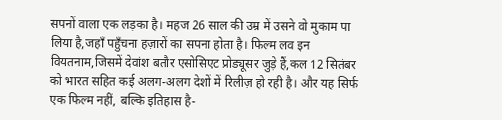सपनों वाला एक लड़का है। महज 26 साल की उम्र में उसने वो मुकाम पा लिया है,जहाँ पहुँचना हज़ारों का सपना होता है। फिल्म लव इन वियतनाम,जिसमें देवांश बतौर एसोसिएट प्रोड्यूसर जुड़े हैं,कल 12 सितंबर को भारत सहित कई अलग-अलग देशों में रिलीज़ हो रही है। और यह सिर्फ एक फिल्म नहीं, बल्कि इतिहास है-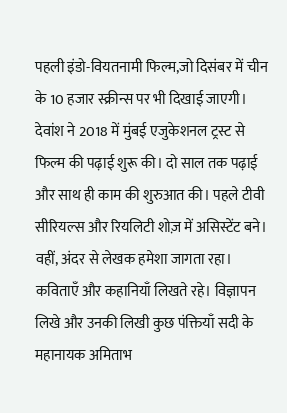पहली इंडो-वियतनामी फिल्म,जो दिसंबर में चीन के 10 हजार स्क्रीन्स पर भी दिखाई जाएगी। देवांश ने 2018 में मुंबई एजुकेशनल ट्रस्ट से फिल्म की पढ़ाई शुरू की। दो साल तक पढ़ाई और साथ ही काम की शुरुआत की। पहले टीवी सीरियल्स और रियलिटी शोज़ में असिस्टेंट बने। वहीं, अंदर से लेखक हमेशा जागता रहा। कविताएँ और कहानियाँ लिखते रहे। विज्ञापन लिखे और उनकी लिखी कुछ पंक्तियाँ सदी के महानायक अमिताभ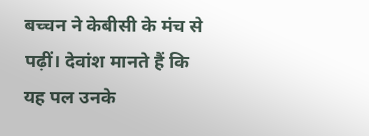बच्चन ने केबीसी के मंच से पढ़ीं। देवांश मानते हैं कि यह पल उनके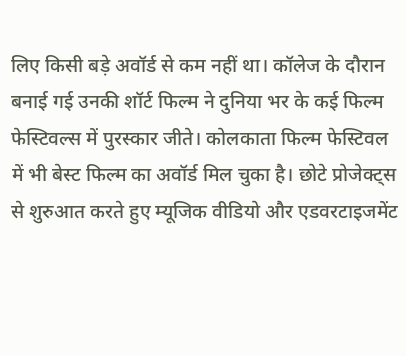लिए किसी बड़े अवॉर्ड से कम नहीं था। कॉलेज के दौरान बनाई गई उनकी शॉर्ट फिल्म ने दुनिया भर के कई फिल्म फेस्टिवल्स में पुरस्कार जीते। कोलकाता फिल्म फेस्टिवल में भी बेस्ट फिल्म का अवॉर्ड मिल चुका है। छोटे प्रोजेक्ट्स से शुरुआत करते हुए म्यूजिक वीडियो और एडवरटाइजमेंट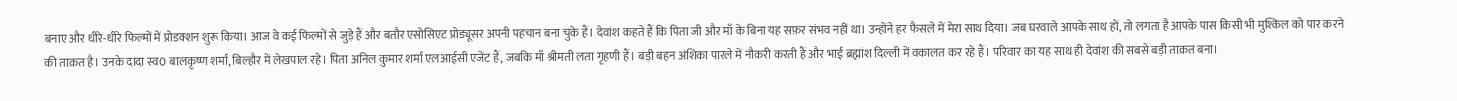बनाए और धीरे-धीरे फिल्मों में प्रोडक्शन शुरू किया। आज वे कई फिल्मों से जुड़े हैं और बतौर एसोसिएट प्रोड्यूसर अपनी पहचान बना चुके हैं। देवांश कहते हैं कि पिता जी और माँ के बिना यह सफ़र संभव नहीं था। उन्होंने हर फैसले में मेरा साथ दिया। जब घरवाले आपके साथ हों, तो लगता है आपके पास किसी भी मुश्किल को पार करने की ताक़त है। उनके दादा स्व0 बालकृष्ण शर्मा, बिल्हौर में लेखपाल रहे। पिता अनिल कुमार शर्मा एलआईसी एजेंट हैं, जबकि माँ श्रीमती लता गृहणी हैं। बड़ी बहन अंशिका पारले में नौकरी करती हैं और भाई ब्रह्मांश दिल्ली में वकालत कर रहे हैं। परिवार का यह साथ ही देवांश की सबसे बड़ी ताक़त बना।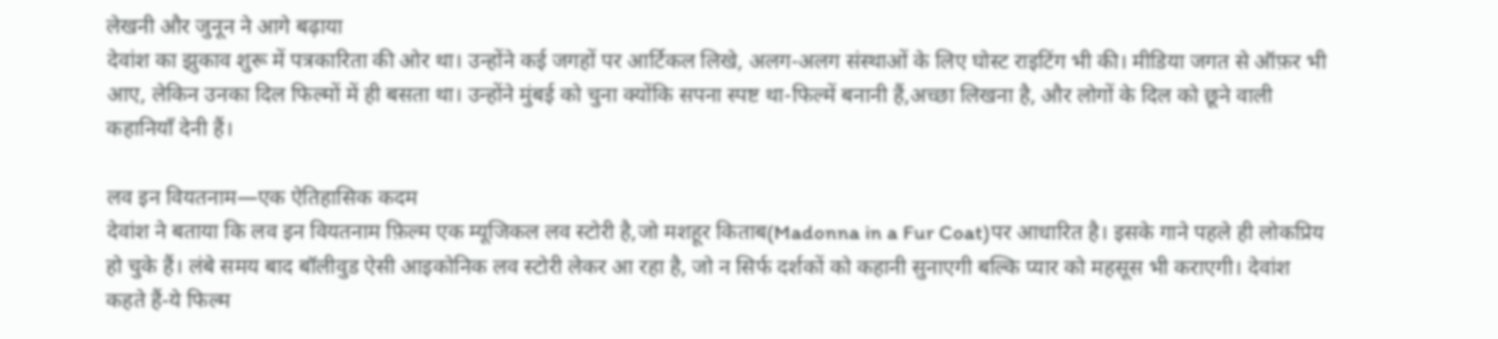लेखनी और जुनून ने आगे बढ़ाया
देवांश का झुकाव शुरू में पत्रकारिता की ओर था। उन्होंने कई जगहों पर आर्टिकल लिखे, अलग-अलग संस्थाओं के लिए घोस्ट राइटिंग भी की। मीडिया जगत से ऑफ़र भी आए, लेकिन उनका दिल फिल्मों में ही बसता था। उन्होंने मुंबई को चुना क्योंकि सपना स्पष्ट था-फिल्में बनानी हैं,अच्छा लिखना है, और लोगों के दिल को छूने वाली कहानियाँ देनी हैं।

लव इन वियतनाम—एक ऐतिहासिक कदम
देवांश ने बताया कि लव इन वियतनाम फ़िल्म एक म्यूजिकल लव स्टोरी है,जो मशहूर किताब(Madonna in a Fur Coat)पर आधारित है। इसके गाने पहले ही लोकप्रिय हो चुके हैं। लंबे समय बाद बॉलीवुड ऐसी आइकोनिक लव स्टोरी लेकर आ रहा है, जो न सिर्फ दर्शकों को कहानी सुनाएगी बल्कि प्यार को महसूस भी कराएगी। देवांश कहते हैं-ये फिल्म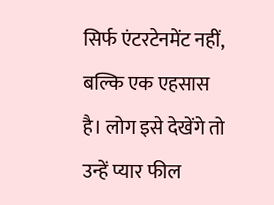सिर्फ एंटरटेनमेंट नहीं, बल्कि एक एहसास है। लोग इसे देखेंगे तो उन्हें प्यार फील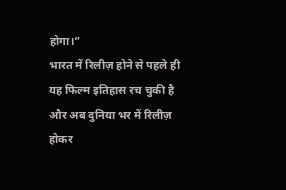होगा।”
भारत में रिलीज़ होने से पहले ही यह फिल्म इतिहास रच चुकी है और अब दुनिया भर में रिलीज़ होकर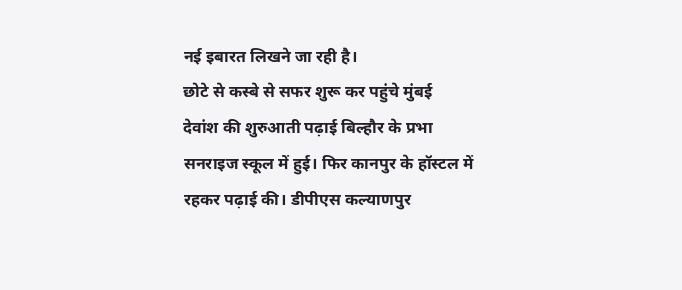नई इबारत लिखने जा रही है।
छोटे से कस्बे से सफर शुरू कर पहुंचे मुंबई
देवांश की शुरुआती पढ़ाई बिल्हौर के प्रभा सनराइज स्कूल में हुई। फिर कानपुर के हॉस्टल में रहकर पढ़ाई की। डीपीएस कल्याणपुर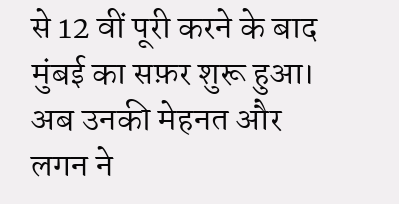से 12 वीं पूरी करने के बाद मुंबई का सफ़र शुरू हुआ। अब उनकी मेहनत और लगन ने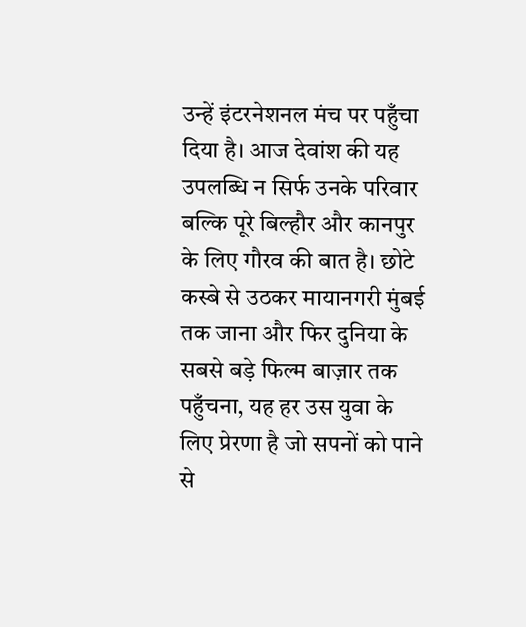उन्हें इंटरनेशनल मंच पर पहुँचा दिया है। आज देवांश की यह उपलब्धि न सिर्फ उनके परिवार बल्कि पूरे बिल्हौर और कानपुर के लिए गौरव की बात है। छोटे कस्बे से उठकर मायानगरी मुंबई तक जाना और फिर दुनिया के सबसे बड़े फिल्म बाज़ार तक पहुँचना, यह हर उस युवा के लिए प्रेरणा है जो सपनों को पाने से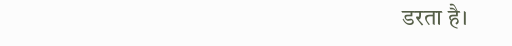डरता है।